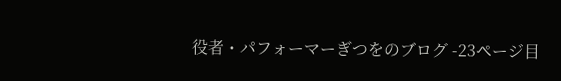役者・パフォーマーぎつをのブログ -23ページ目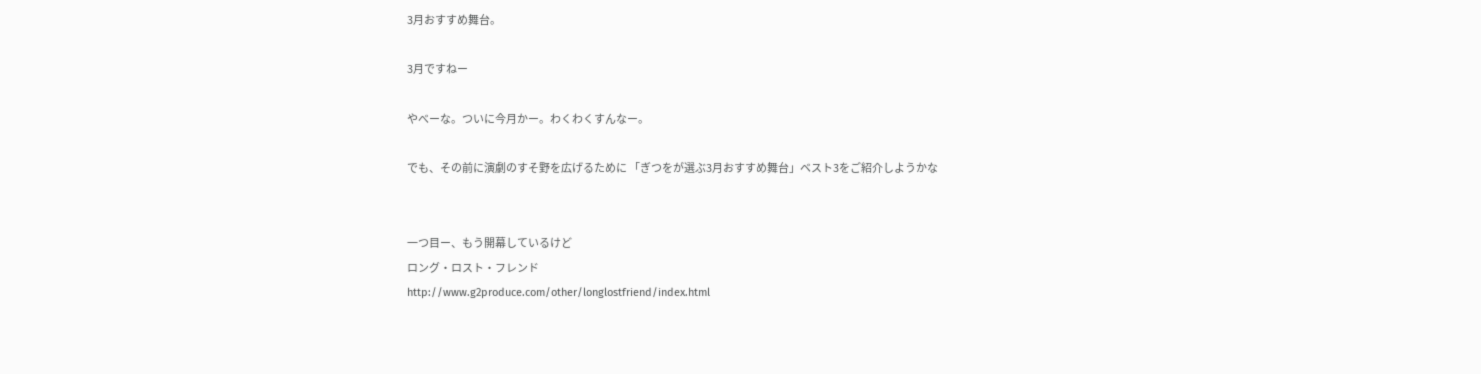3月おすすめ舞台。

3月ですねー

やべーな。ついに今月かー。わくわくすんなー。

でも、その前に演劇のすそ野を広げるために 「ぎつをが選ぶ3月おすすめ舞台」ベスト3をご紹介しようかな


一つ目ー、もう開幕しているけど
ロング・ロスト・フレンド
http://www.g2produce.com/other/longlostfriend/index.html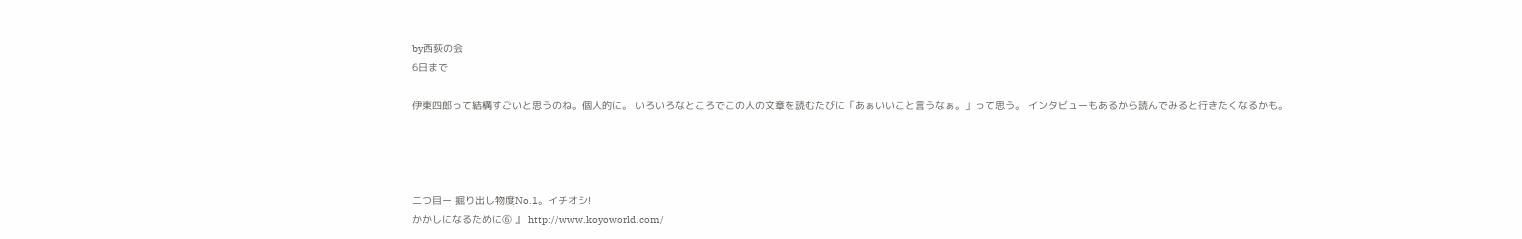by西荻の会
6日まで

伊東四郎って結構すごいと思うのね。個人的に。 いろいろなところでこの人の文章を読むたびに「あぁいいこと言うなぁ。」って思う。 インタビューもあるから読んでみると行きたくなるかも。




二つ目ー 掘り出し物度No.1。イチオシ!
かかしになるために⑥ 』 http://www.koyoworld.com/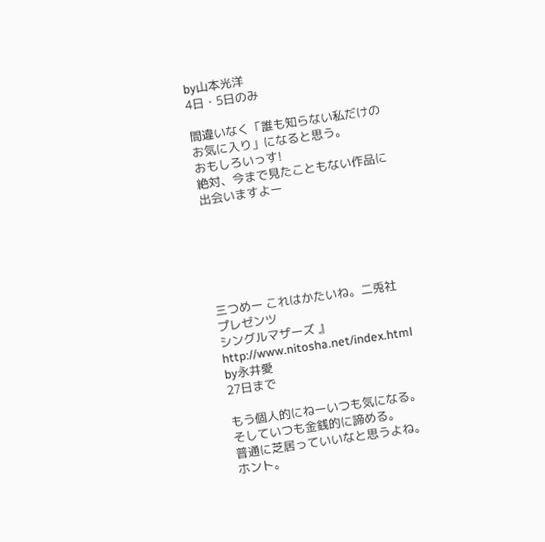by山本光洋
4日・5日のみ

間違いなく「誰も知らない私だけのお気に入り」になると思う。
おもしろいっす!
絶対、今まで見たこともない作品に出会いますよー






三つめー これはかたいね。二兎社プレゼンツ
シングルマザーズ 』 http://www.nitosha.net/index.html
by永井愛
27日まで

もう個人的にねーいつも気になる。そしていつも金銭的に諦める。
普通に芝居っていいなと思うよね。ホント。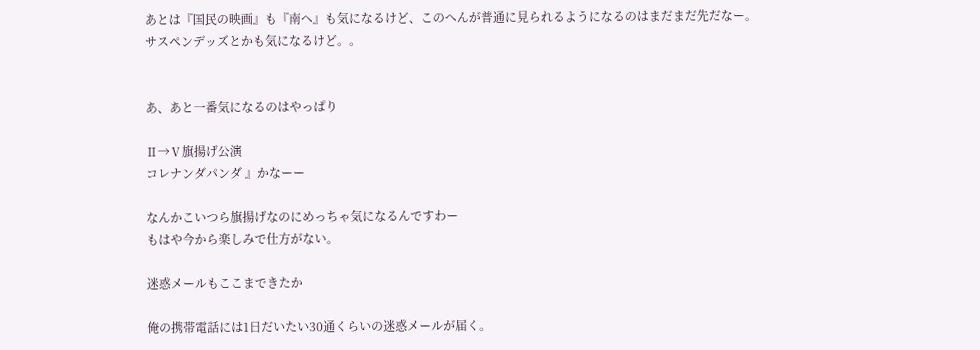あとは『国民の映画』も『南へ』も気になるけど、このへんが普通に見られるようになるのはまだまだ先だなー。
サスペンデッズとかも気になるけど。。


あ、あと一番気になるのはやっぱり

Ⅱ→Ⅴ旗揚げ公演
コレナンダパンダ 』かなーー

なんかこいつら旗揚げなのにめっちゃ気になるんですわー
もはや今から楽しみで仕方がない。

迷惑メールもここまできたか

俺の携帯電話には1日だいたい30通くらいの迷惑メールが届く。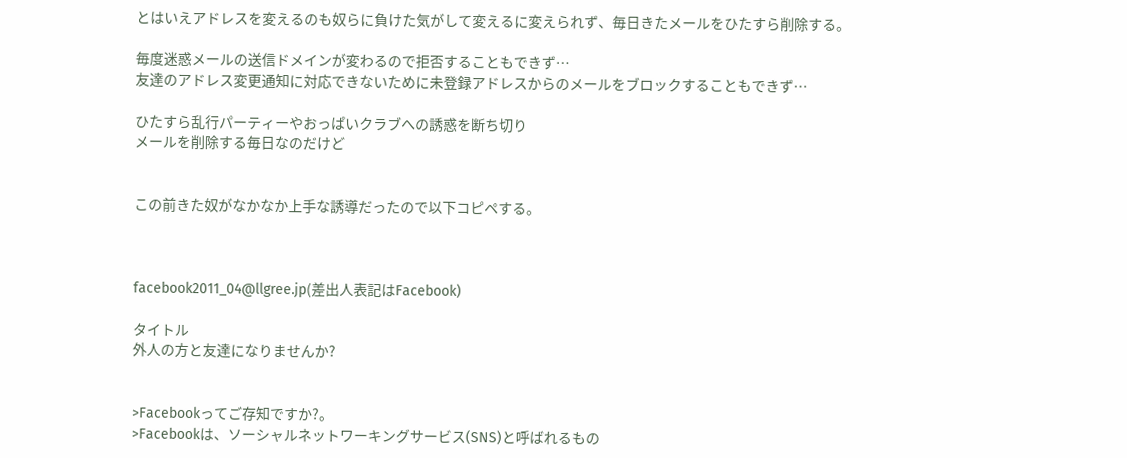とはいえアドレスを変えるのも奴らに負けた気がして変えるに変えられず、毎日きたメールをひたすら削除する。

毎度迷惑メールの送信ドメインが変わるので拒否することもできず…
友達のアドレス変更通知に対応できないために未登録アドレスからのメールをブロックすることもできず…

ひたすら乱行パーティーやおっぱいクラブへの誘惑を断ち切り
メールを削除する毎日なのだけど


この前きた奴がなかなか上手な誘導だったので以下コピペする。



facebook2011_04@llgree.jp(差出人表記はFacebook)

タイトル
外人の方と友達になりませんか?


>Facebookってご存知ですか?。
>Facebookは、ソーシャルネットワーキングサービス(SNS)と呼ばれるもの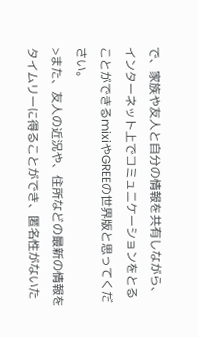で、家族や友人と自分の情報を共有しながら、インターネット上でコミュニケーションをとることができるmixiやGREEの世界版と思ってください。
>また、友人の近況や、住所などの最新の情報をタイムリーに得ることができ、匿名性がないた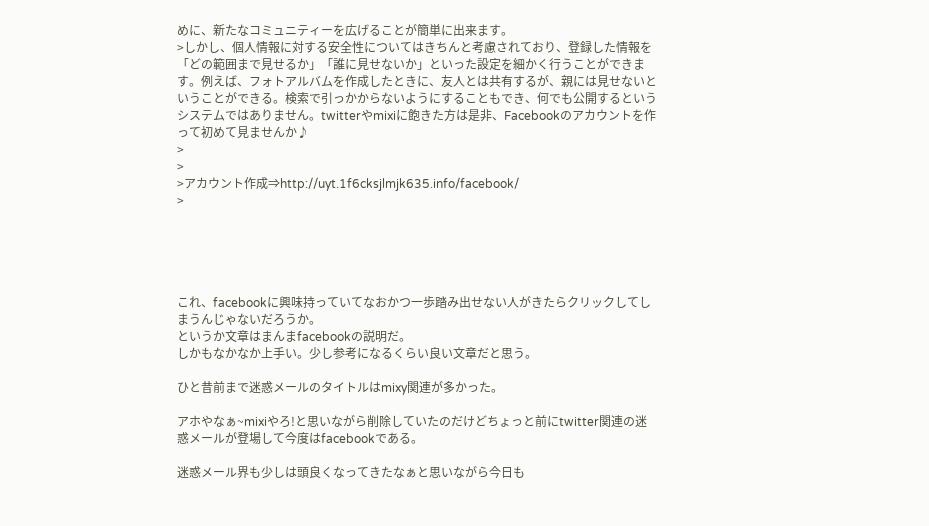めに、新たなコミュニティーを広げることが簡単に出来ます。
>しかし、個人情報に対する安全性についてはきちんと考慮されており、登録した情報を「どの範囲まで見せるか」「誰に見せないか」といった設定を細かく行うことができます。例えば、フォトアルバムを作成したときに、友人とは共有するが、親には見せないということができる。検索で引っかからないようにすることもでき、何でも公開するというシステムではありません。twitterやmixiに飽きた方は是非、Facebookのアカウントを作って初めて見ませんか♪
>
>
>アカウント作成⇒http://uyt.1f6cksjlmjk635.info/facebook/
>





これ、facebookに興味持っていてなおかつ一歩踏み出せない人がきたらクリックしてしまうんじゃないだろうか。
というか文章はまんまfacebookの説明だ。
しかもなかなか上手い。少し参考になるくらい良い文章だと思う。

ひと昔前まで迷惑メールのタイトルはmixy関連が多かった。

アホやなぁ~mixiやろ!と思いながら削除していたのだけどちょっと前にtwitter関連の迷惑メールが登場して今度はfacebookである。

迷惑メール界も少しは頭良くなってきたなぁと思いながら今日も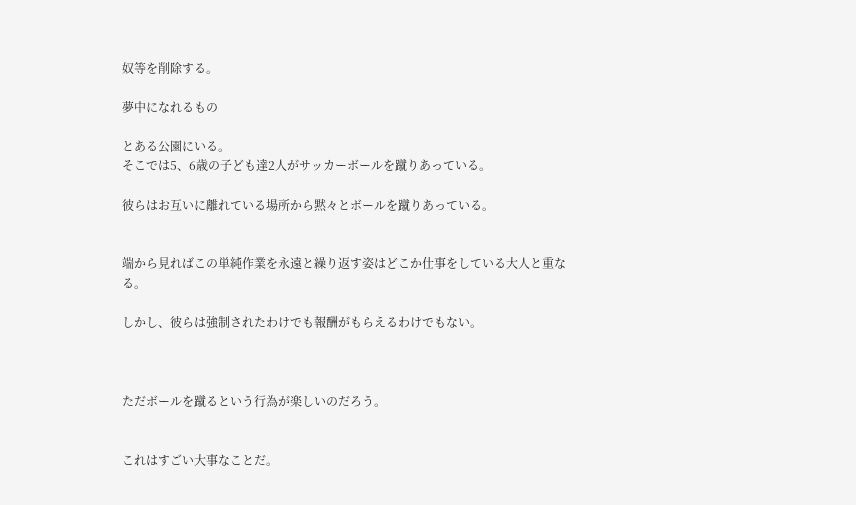奴等を削除する。

夢中になれるもの

とある公園にいる。
そこでは5、6歳の子ども達2人がサッカーボールを蹴りあっている。

彼らはお互いに離れている場所から黙々とボールを蹴りあっている。


端から見ればこの単純作業を永遠と繰り返す姿はどこか仕事をしている大人と重なる。

しかし、彼らは強制されたわけでも報酬がもらえるわけでもない。



ただボールを蹴るという行為が楽しいのだろう。


これはすごい大事なことだ。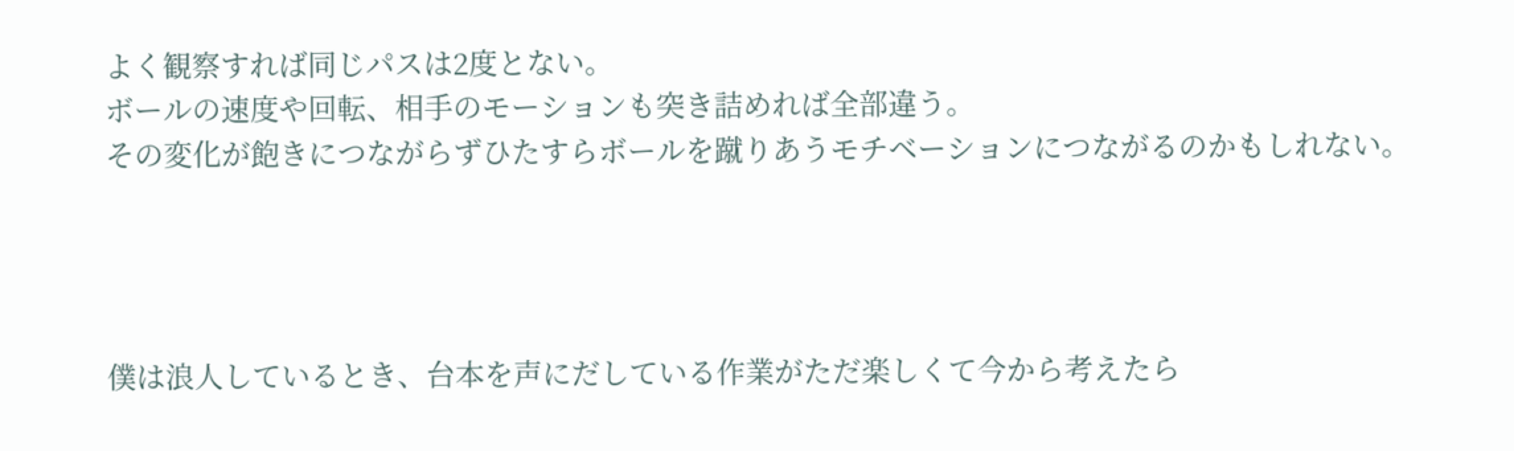よく観察すれば同じパスは2度とない。
ボールの速度や回転、相手のモーションも突き詰めれば全部違う。
その変化が飽きにつながらずひたすらボールを蹴りあうモチベーションにつながるのかもしれない。




僕は浪人しているとき、台本を声にだしている作業がただ楽しくて今から考えたら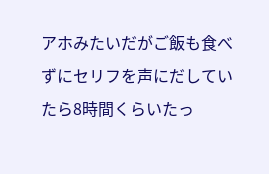アホみたいだがご飯も食べずにセリフを声にだしていたら8時間くらいたっ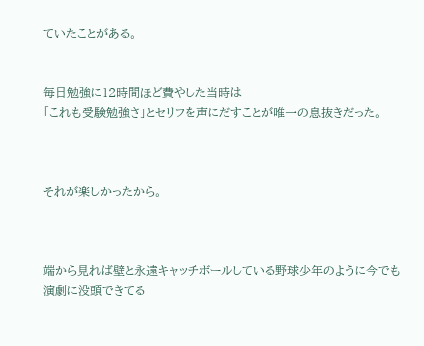ていたことがある。


毎日勉強に12時間ほど費やした当時は
「これも受験勉強さ」とセリフを声にだすことが唯一の息抜きだった。



それが楽しかったから。



端から見れば壁と永遠キャッチボールしている野球少年のように今でも演劇に没頭できてる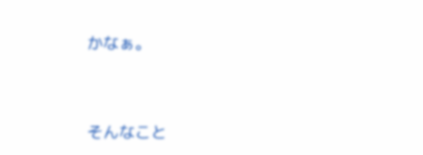かなぁ。



そんなこと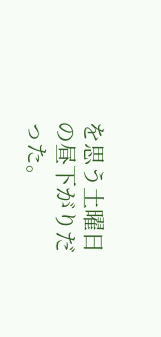を思う土曜日の昼下がりだった。